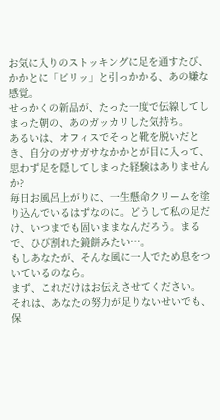お気に入りのストッキングに足を通すたび、かかとに「ビリッ」と引っかかる、あの嫌な感覚。
せっかくの新品が、たった一度で伝線してしまった朝の、あのガッカリした気持ち。
あるいは、オフィスでそっと靴を脱いだとき、自分のガサガサなかかとが目に入って、思わず足を隠してしまった経験はありませんか?
毎日お風呂上がりに、一生懸命クリームを塗り込んでいるはずなのに。どうして私の足だけ、いつまでも固いままなんだろう。まるで、ひび割れた鏡餅みたい…。
もしあなたが、そんな風に一人でため息をついているのなら。
まず、これだけはお伝えさせてください。
それは、あなたの努力が足りないせいでも、保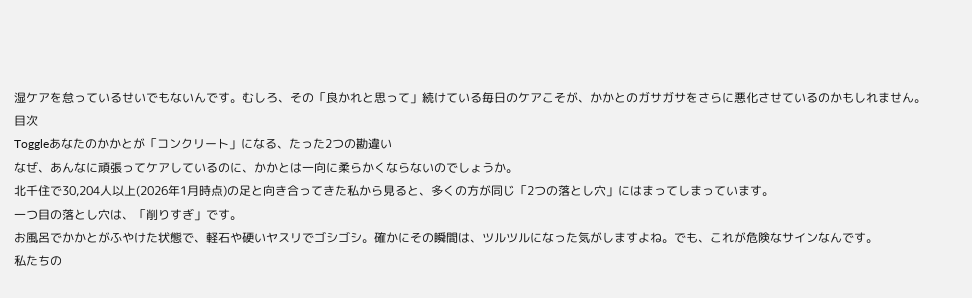湿ケアを怠っているせいでもないんです。むしろ、その「良かれと思って」続けている毎日のケアこそが、かかとのガサガサをさらに悪化させているのかもしれません。
目次
Toggleあなたのかかとが「コンクリート」になる、たった2つの勘違い
なぜ、あんなに頑張ってケアしているのに、かかとは一向に柔らかくならないのでしょうか。
北千住で30,204人以上(2026年1月時点)の足と向き合ってきた私から見ると、多くの方が同じ「2つの落とし穴」にはまってしまっています。
一つ目の落とし穴は、「削りすぎ」です。
お風呂でかかとがふやけた状態で、軽石や硬いヤスリでゴシゴシ。確かにその瞬間は、ツルツルになった気がしますよね。でも、これが危険なサインなんです。
私たちの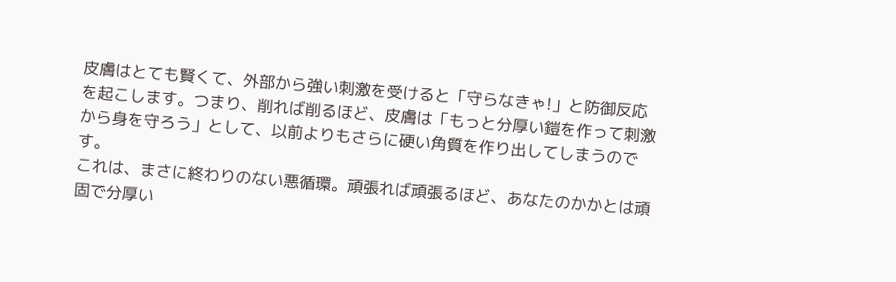皮膚はとても賢くて、外部から強い刺激を受けると「守らなきゃ!」と防御反応を起こします。つまり、削れば削るほど、皮膚は「もっと分厚い鎧を作って刺激から身を守ろう」として、以前よりもさらに硬い角質を作り出してしまうのです。
これは、まさに終わりのない悪循環。頑張れば頑張るほど、あなたのかかとは頑固で分厚い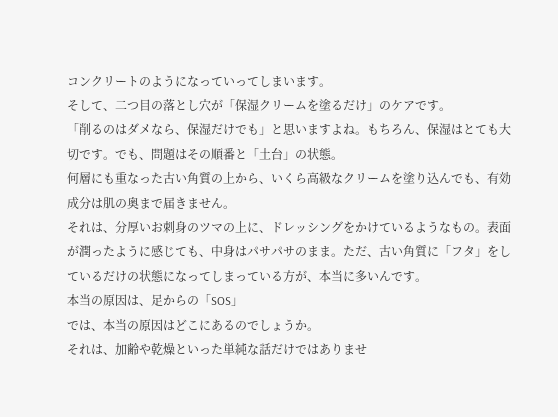コンクリートのようになっていってしまいます。
そして、二つ目の落とし穴が「保湿クリームを塗るだけ」のケアです。
「削るのはダメなら、保湿だけでも」と思いますよね。もちろん、保湿はとても大切です。でも、問題はその順番と「土台」の状態。
何層にも重なった古い角質の上から、いくら高級なクリームを塗り込んでも、有効成分は肌の奥まで届きません。
それは、分厚いお刺身のツマの上に、ドレッシングをかけているようなもの。表面が潤ったように感じても、中身はパサパサのまま。ただ、古い角質に「フタ」をしているだけの状態になってしまっている方が、本当に多いんです。
本当の原因は、足からの「SOS」
では、本当の原因はどこにあるのでしょうか。
それは、加齢や乾燥といった単純な話だけではありませ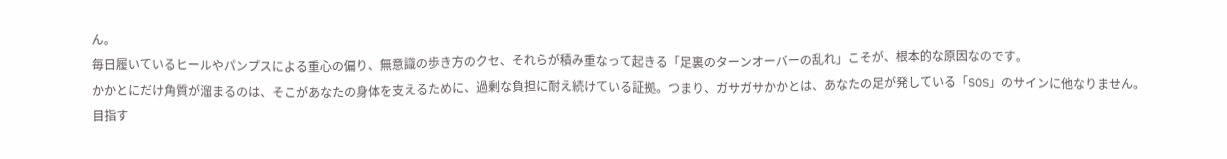ん。
毎日履いているヒールやパンプスによる重心の偏り、無意識の歩き方のクセ、それらが積み重なって起きる「足裏のターンオーバーの乱れ」こそが、根本的な原因なのです。
かかとにだけ角質が溜まるのは、そこがあなたの身体を支えるために、過剰な負担に耐え続けている証拠。つまり、ガサガサかかとは、あなたの足が発している「SOS」のサインに他なりません。
目指す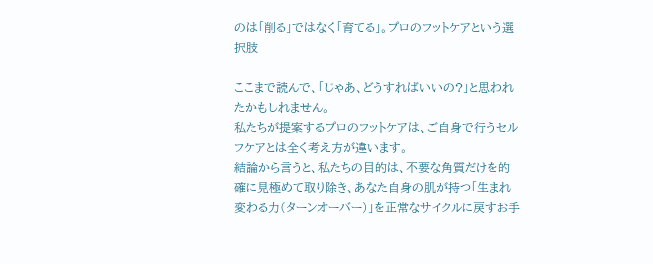のは「削る」ではなく「育てる」。プロのフットケアという選択肢

ここまで読んで、「じゃあ、どうすればいいの?」と思われたかもしれません。
私たちが提案するプロのフットケアは、ご自身で行うセルフケアとは全く考え方が違います。
結論から言うと、私たちの目的は、不要な角質だけを的確に見極めて取り除き、あなた自身の肌が持つ「生まれ変わる力(ターンオーバー)」を正常なサイクルに戻すお手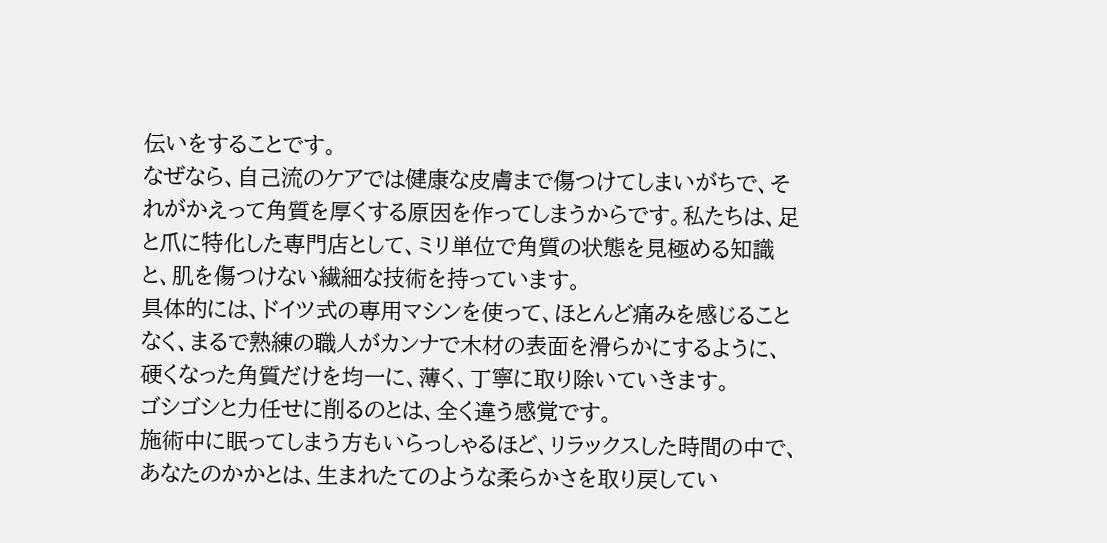伝いをすることです。
なぜなら、自己流のケアでは健康な皮膚まで傷つけてしまいがちで、それがかえって角質を厚くする原因を作ってしまうからです。私たちは、足と爪に特化した専門店として、ミリ単位で角質の状態を見極める知識と、肌を傷つけない繊細な技術を持っています。
具体的には、ドイツ式の専用マシンを使って、ほとんど痛みを感じることなく、まるで熟練の職人がカンナで木材の表面を滑らかにするように、硬くなった角質だけを均一に、薄く、丁寧に取り除いていきます。
ゴシゴシと力任せに削るのとは、全く違う感覚です。
施術中に眠ってしまう方もいらっしゃるほど、リラックスした時間の中で、あなたのかかとは、生まれたてのような柔らかさを取り戻してい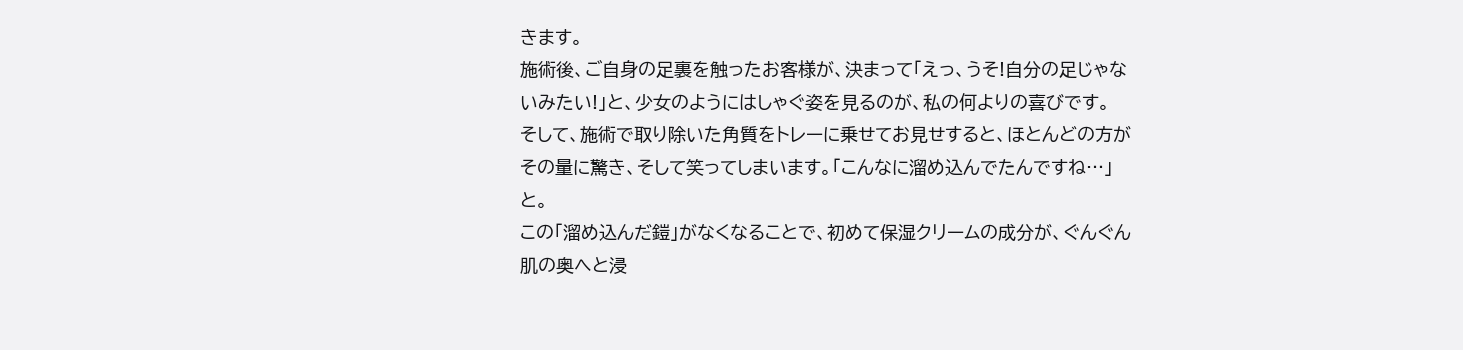きます。
施術後、ご自身の足裏を触ったお客様が、決まって「えっ、うそ!自分の足じゃないみたい!」と、少女のようにはしゃぐ姿を見るのが、私の何よりの喜びです。
そして、施術で取り除いた角質をトレーに乗せてお見せすると、ほとんどの方がその量に驚き、そして笑ってしまいます。「こんなに溜め込んでたんですね…」と。
この「溜め込んだ鎧」がなくなることで、初めて保湿クリームの成分が、ぐんぐん肌の奥へと浸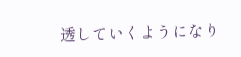透していくようになり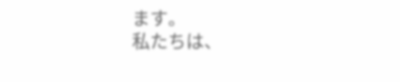ます。
私たちは、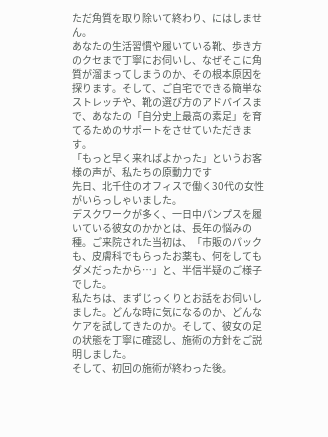ただ角質を取り除いて終わり、にはしません。
あなたの生活習慣や履いている靴、歩き方のクセまで丁寧にお伺いし、なぜそこに角質が溜まってしまうのか、その根本原因を探ります。そして、ご自宅でできる簡単なストレッチや、靴の選び方のアドバイスまで、あなたの「自分史上最高の素足」を育てるためのサポートをさせていただきます。
「もっと早く来ればよかった」というお客様の声が、私たちの原動力です
先日、北千住のオフィスで働く30代の女性がいらっしゃいました。
デスクワークが多く、一日中パンプスを履いている彼女のかかとは、長年の悩みの種。ご来院された当初は、「市販のパックも、皮膚科でもらったお薬も、何をしてもダメだったから…」と、半信半疑のご様子でした。
私たちは、まずじっくりとお話をお伺いしました。どんな時に気になるのか、どんなケアを試してきたのか。そして、彼女の足の状態を丁寧に確認し、施術の方針をご説明しました。
そして、初回の施術が終わった後。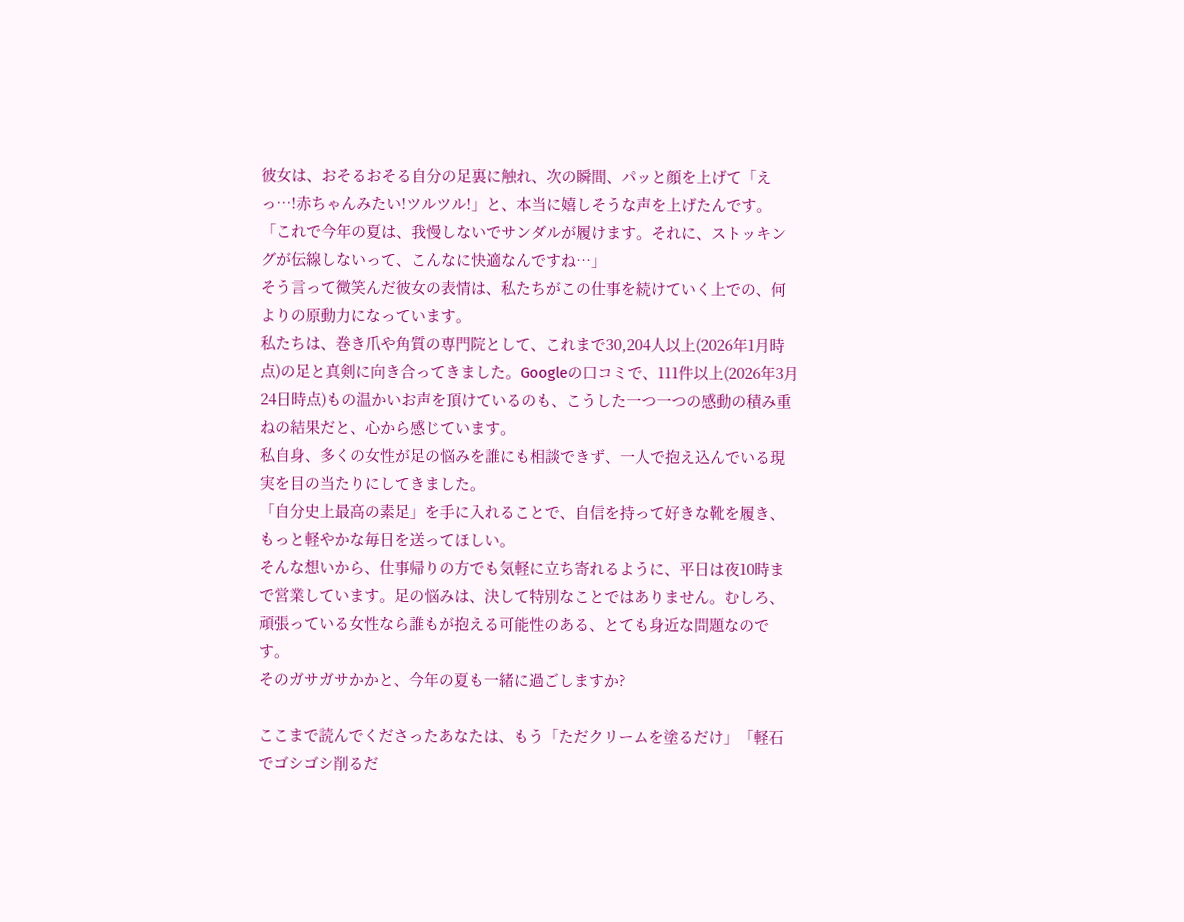彼女は、おそるおそる自分の足裏に触れ、次の瞬間、パッと顔を上げて「えっ…!赤ちゃんみたい!ツルツル!」と、本当に嬉しそうな声を上げたんです。
「これで今年の夏は、我慢しないでサンダルが履けます。それに、ストッキングが伝線しないって、こんなに快適なんですね…」
そう言って微笑んだ彼女の表情は、私たちがこの仕事を続けていく上での、何よりの原動力になっています。
私たちは、巻き爪や角質の専門院として、これまで30,204人以上(2026年1月時点)の足と真剣に向き合ってきました。Googleの口コミで、111件以上(2026年3月24日時点)もの温かいお声を頂けているのも、こうした一つ一つの感動の積み重ねの結果だと、心から感じています。
私自身、多くの女性が足の悩みを誰にも相談できず、一人で抱え込んでいる現実を目の当たりにしてきました。
「自分史上最高の素足」を手に入れることで、自信を持って好きな靴を履き、もっと軽やかな毎日を送ってほしい。
そんな想いから、仕事帰りの方でも気軽に立ち寄れるように、平日は夜10時まで営業しています。足の悩みは、決して特別なことではありません。むしろ、頑張っている女性なら誰もが抱える可能性のある、とても身近な問題なのです。
そのガサガサかかと、今年の夏も一緒に過ごしますか?

ここまで読んでくださったあなたは、もう「ただクリームを塗るだけ」「軽石でゴシゴシ削るだ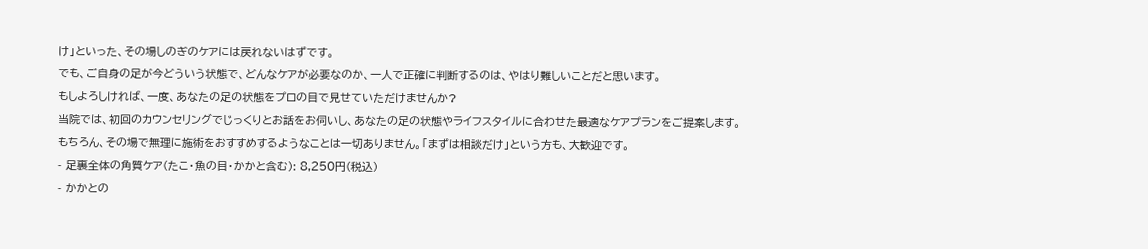け」といった、その場しのぎのケアには戻れないはずです。
でも、ご自身の足が今どういう状態で、どんなケアが必要なのか、一人で正確に判断するのは、やはり難しいことだと思います。
もしよろしければ、一度、あなたの足の状態をプロの目で見せていただけませんか?
当院では、初回のカウンセリングでじっくりとお話をお伺いし、あなたの足の状態やライフスタイルに合わせた最適なケアプランをご提案します。
もちろん、その場で無理に施術をおすすめするようなことは一切ありません。「まずは相談だけ」という方も、大歓迎です。
- 足裏全体の角質ケア(たこ・魚の目・かかと含む): 8,250円(税込)
- かかとの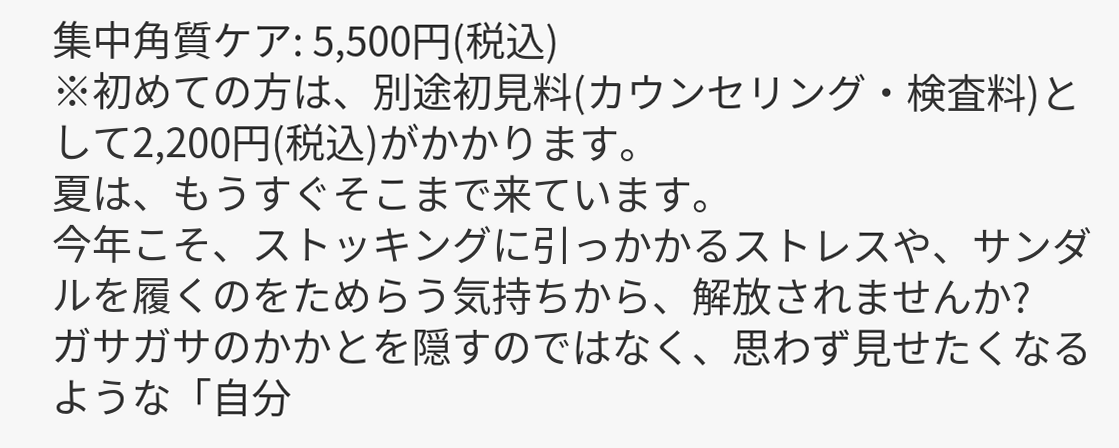集中角質ケア: 5,500円(税込)
※初めての方は、別途初見料(カウンセリング・検査料)として2,200円(税込)がかかります。
夏は、もうすぐそこまで来ています。
今年こそ、ストッキングに引っかかるストレスや、サンダルを履くのをためらう気持ちから、解放されませんか?
ガサガサのかかとを隠すのではなく、思わず見せたくなるような「自分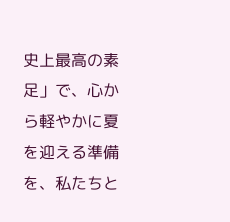史上最高の素足」で、心から軽やかに夏を迎える準備を、私たちと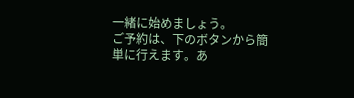一緒に始めましょう。
ご予約は、下のボタンから簡単に行えます。あ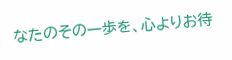なたのその一歩を、心よりお待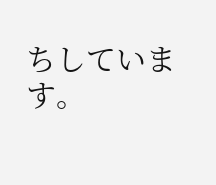ちしています。